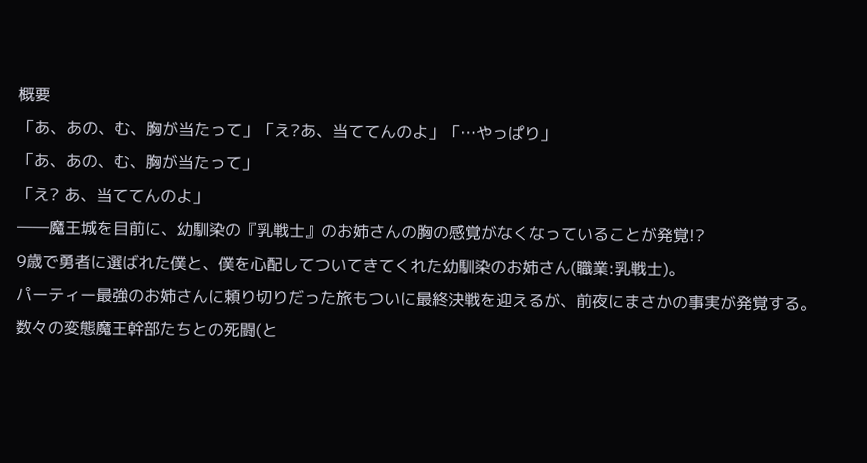概要
「あ、あの、む、胸が当たって」「え?あ、当ててんのよ」「…やっぱり」
「あ、あの、む、胸が当たって」
「え? あ、当ててんのよ」
――魔王城を目前に、幼馴染の『乳戦士』のお姉さんの胸の感覚がなくなっていることが発覚!?
9歳で勇者に選ばれた僕と、僕を心配してついてきてくれた幼馴染のお姉さん(職業:乳戦士)。
パーティー最強のお姉さんに頼り切りだった旅もついに最終決戦を迎えるが、前夜にまさかの事実が発覚する。
数々の変態魔王幹部たちとの死闘(と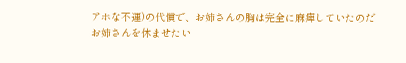アホな不運)の代償で、お姉さんの胸は完全に麻痺していたのだ
お姉さんを休ませたい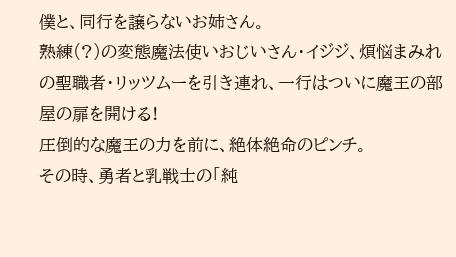僕と、同行を譲らないお姉さん。
熟練(?)の変態魔法使いおじいさん・イジジ、煩悩まみれの聖職者・リッツムーを引き連れ、一行はついに魔王の部屋の扉を開ける!
圧倒的な魔王の力を前に、絶体絶命のピンチ。
その時、勇者と乳戦士の「純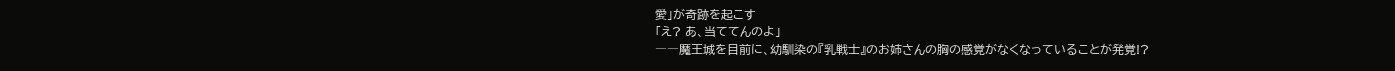愛」が奇跡を起こす
「え? あ、当ててんのよ」
――魔王城を目前に、幼馴染の『乳戦士』のお姉さんの胸の感覚がなくなっていることが発覚!?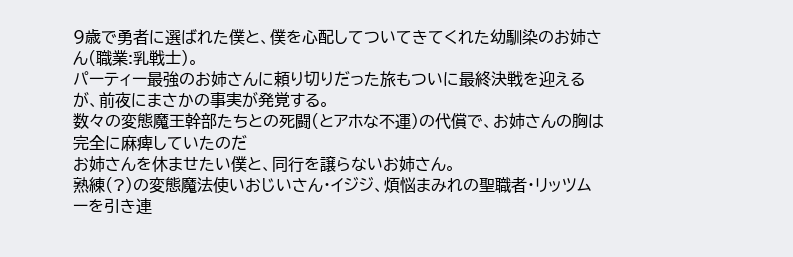9歳で勇者に選ばれた僕と、僕を心配してついてきてくれた幼馴染のお姉さん(職業:乳戦士)。
パーティー最強のお姉さんに頼り切りだった旅もついに最終決戦を迎えるが、前夜にまさかの事実が発覚する。
数々の変態魔王幹部たちとの死闘(とアホな不運)の代償で、お姉さんの胸は完全に麻痺していたのだ
お姉さんを休ませたい僕と、同行を譲らないお姉さん。
熟練(?)の変態魔法使いおじいさん・イジジ、煩悩まみれの聖職者・リッツムーを引き連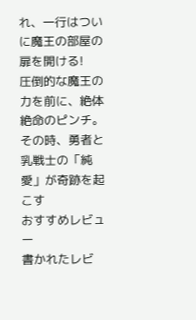れ、一行はついに魔王の部屋の扉を開ける!
圧倒的な魔王の力を前に、絶体絶命のピンチ。
その時、勇者と乳戦士の「純愛」が奇跡を起こす
おすすめレビュー
書かれたレビ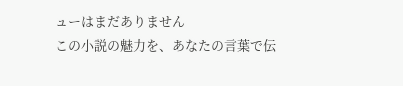ューはまだありません
この小説の魅力を、あなたの言葉で伝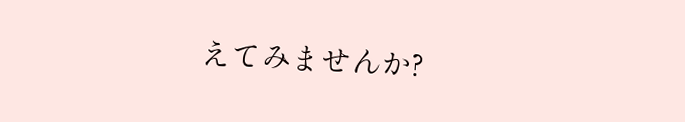えてみませんか?